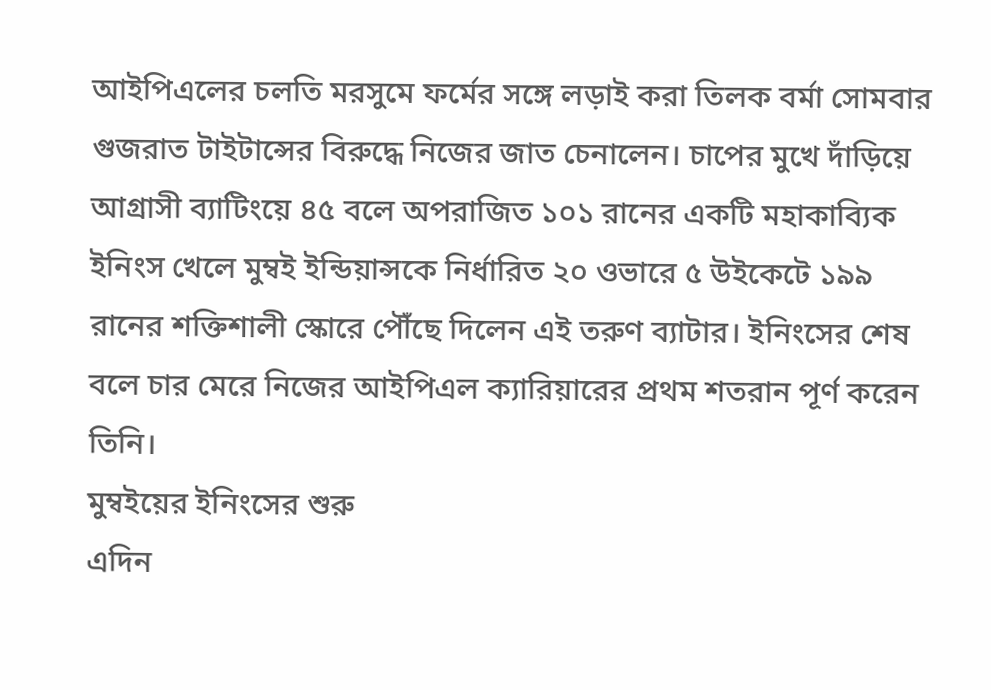আইপিএলের চলতি মরসুমে ফর্মের সঙ্গে লড়াই করা তিলক বর্মা সোমবার গুজরাত টাইটান্সের বিরুদ্ধে নিজের জাত চেনালেন। চাপের মুখে দাঁড়িয়ে আগ্রাসী ব্যাটিংয়ে ৪৫ বলে অপরাজিত ১০১ রানের একটি মহাকাব্যিক ইনিংস খেলে মুম্বই ইন্ডিয়ান্সকে নির্ধারিত ২০ ওভারে ৫ উইকেটে ১৯৯ রানের শক্তিশালী স্কোরে পৌঁছে দিলেন এই তরুণ ব্যাটার। ইনিংসের শেষ বলে চার মেরে নিজের আইপিএল ক্যারিয়ারের প্রথম শতরান পূর্ণ করেন তিনি।
মুম্বইয়ের ইনিংসের শুরু
এদিন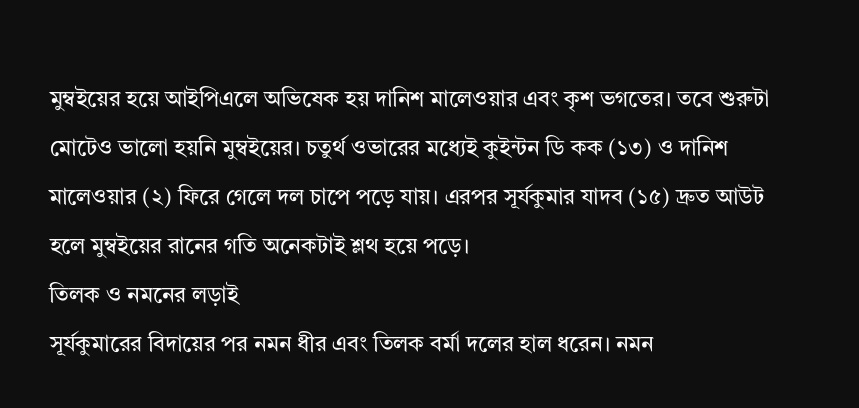মুম্বইয়ের হয়ে আইপিএলে অভিষেক হয় দানিশ মালেওয়ার এবং কৃশ ভগতের। তবে শুরুটা মোটেও ভালো হয়নি মুম্বইয়ের। চতুর্থ ওভারের মধ্যেই কুইন্টন ডি কক (১৩) ও দানিশ মালেওয়ার (২) ফিরে গেলে দল চাপে পড়ে যায়। এরপর সূর্যকুমার যাদব (১৫) দ্রুত আউট হলে মুম্বইয়ের রানের গতি অনেকটাই শ্লথ হয়ে পড়ে।
তিলক ও নমনের লড়াই
সূর্যকুমারের বিদায়ের পর নমন ধীর এবং তিলক বর্মা দলের হাল ধরেন। নমন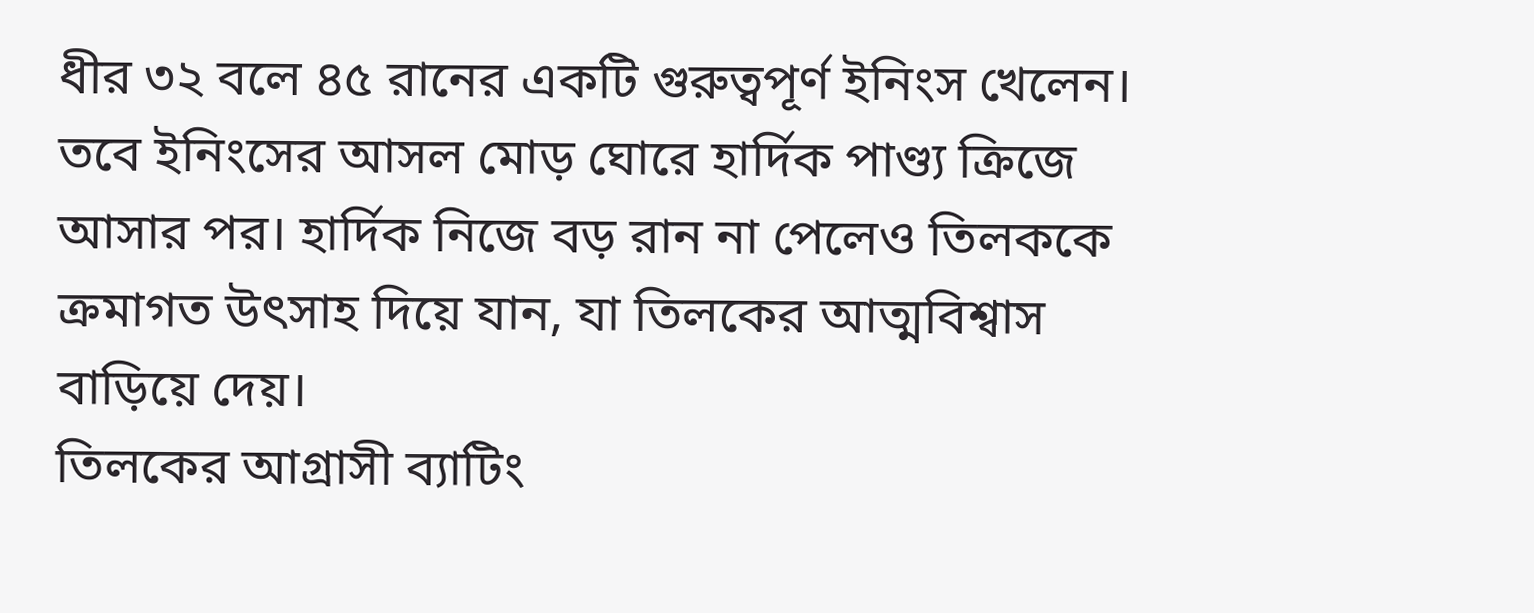ধীর ৩২ বলে ৪৫ রানের একটি গুরুত্বপূর্ণ ইনিংস খেলেন। তবে ইনিংসের আসল মোড় ঘোরে হার্দিক পাণ্ড্য ক্রিজে আসার পর। হার্দিক নিজে বড় রান না পেলেও তিলককে ক্রমাগত উৎসাহ দিয়ে যান, যা তিলকের আত্মবিশ্বাস বাড়িয়ে দেয়।
তিলকের আগ্রাসী ব্যাটিং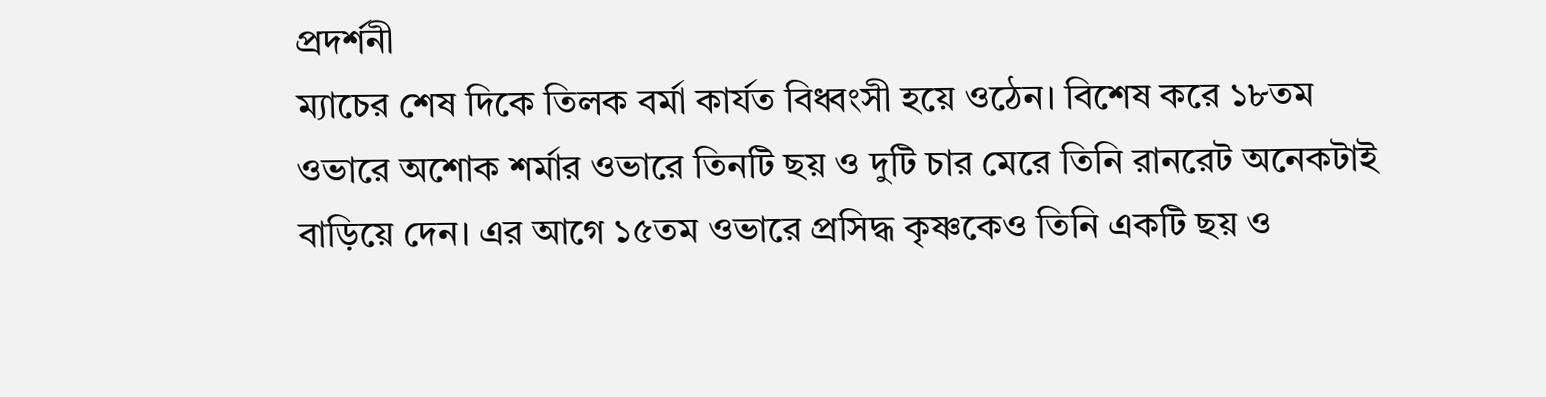প্রদর্শনী
ম্যাচের শেষ দিকে তিলক বর্মা কার্যত বিধ্বংসী হয়ে ওঠেন। বিশেষ করে ১৮তম ওভারে অশোক শর্মার ওভারে তিনটি ছয় ও দুটি চার মেরে তিনি রানরেট অনেকটাই বাড়িয়ে দেন। এর আগে ১৫তম ওভারে প্রসিদ্ধ কৃষ্ণকেও তিনি একটি ছয় ও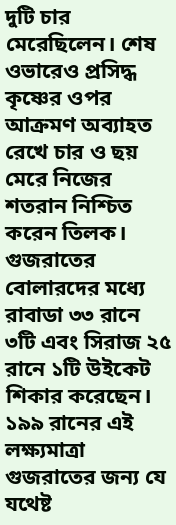দুটি চার মেরেছিলেন। শেষ ওভারেও প্রসিদ্ধ কৃষ্ণের ওপর আক্রমণ অব্যাহত রেখে চার ও ছয় মেরে নিজের শতরান নিশ্চিত করেন তিলক।
গুজরাতের বোলারদের মধ্যে রাবাডা ৩৩ রানে ৩টি এবং সিরাজ ২৫ রানে ১টি উইকেট শিকার করেছেন। ১৯৯ রানের এই লক্ষ্যমাত্রা গুজরাতের জন্য যে যথেষ্ট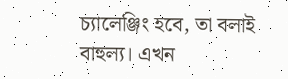চ্যালেঞ্জিং হবে, তা বলাই বাহুল্য। এখন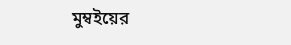মুম্বইয়ের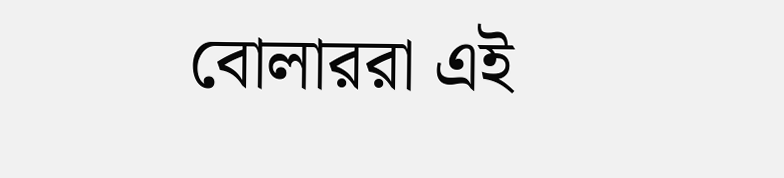বোলাররা এই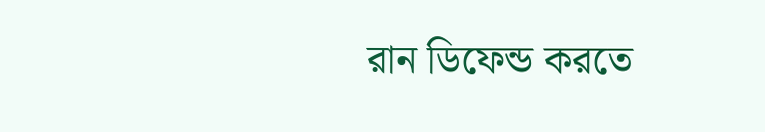রান ডিফেন্ড করতে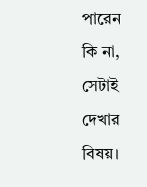পারেন কি না, সেটাই দেখার বিষয়।